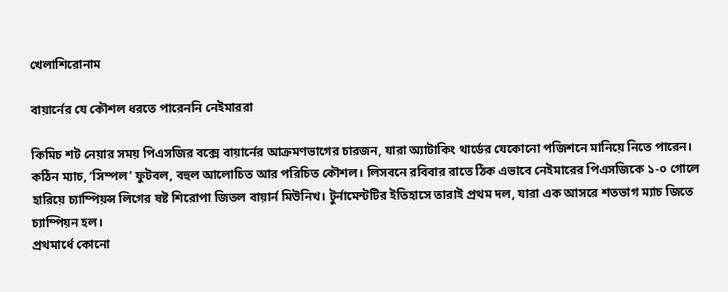খেলাশিরোনাম

বায়ার্নের যে কৌশল ধরতে পারেননি নেইমাররা

কিমিচ শট নেয়ার সময় পিএসজির বক্সে বায়ার্নের আক্রমণভাগের চারজন, যারা অ্যাটাকিং থার্ডের যেকোনো পজিশনে মানিয়ে নিতে পারেন।
কঠিন ম্যাচ, ‘সিম্পল’ ফুটবল, বহুল আলোচিত আর পরিচিত কৌশল। লিসবনে রবিবার রাতে ঠিক এভাবে নেইমারের পিএসজিকে ১-০ গোলে হারিয়ে চ্যাম্পিয়ন্স লিগের ষষ্ট শিরোপা জিতল বায়ার্ন মিউনিখ। টুর্নামেন্টটির ইতিহাসে তারাই প্রথম দল, যারা এক আসরে শতভাগ ম্যাচ জিতে চ্যাম্পিয়ন হল।
প্রথমার্ধে কোনো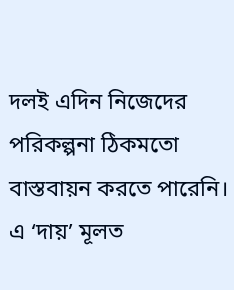দলই এদিন নিজেদের পরিকল্পনা ঠিকমতো বাস্তবায়ন করতে পারেনি। এ ‘দায়’ মূলত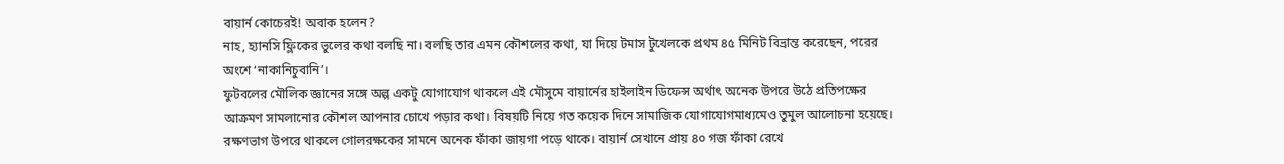বায়ার্ন কোচেরই! অবাক হলেন?
নাহ, হ্যানসি ফ্লিকের ভুলের কথা বলছি না। বলছি তার এমন কৌশলের কথা, যা দিয়ে টমাস টুখেলকে প্রথম ৪৫ মিনিট বিভ্রান্ত করেছেন, পরের অংশে ‘নাকানিচুবানি’।
ফুটবলের মৌলিক জ্ঞানের সঙ্গে অল্প একটু যোগাযোগ থাকলে এই মৌসুমে বায়ার্নের হাইলাইন ডিফেন্স অর্থাৎ অনেক উপরে উঠে প্রতিপক্ষের আক্রমণ সামলানোর কৌশল আপনার চোখে পড়ার কথা। বিষয়টি নিয়ে গত কয়েক দিনে সামাজিক যোগাযোগমাধ্যমেও তুমুল আলোচনা হয়েছে।
রক্ষণভাগ উপরে থাকলে গোলরক্ষকের সামনে অনেক ফাঁকা জায়গা পড়ে থাকে। বায়ার্ন সেখানে প্রায় ৪০ গজ ফাঁকা রেখে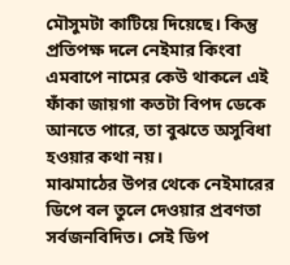মৌসুমটা কাটিয়ে দিয়েছে। কিন্তু প্রতিপক্ষ দলে নেইমার কিংবা এমবাপে নামের কেউ থাকলে এই ফাঁকা জায়গা কতটা বিপদ ডেকে আনতে পারে, তা বুঝতে অসুবিধা হওয়ার কথা নয়।
মাঝমাঠের উপর থেকে নেইমারের ডিপে বল তুলে দেওয়ার প্রবণতা সর্বজনবিদিত। সেই ডিপ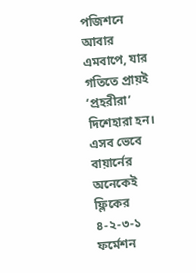পজিশনে আবার এমবাপে, যার গতিতে প্রায়ই ‘প্রহরীরা’ দিশেহারা হন।
এসব ভেবে বায়ার্নের অনেকেই ফ্লিকের ৪-২-৩-১ ফর্মেশন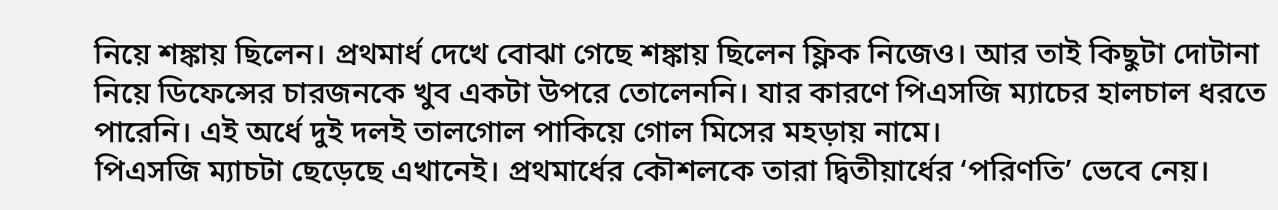নিয়ে শঙ্কায় ছিলেন। প্রথমার্ধ দেখে বোঝা গেছে শঙ্কায় ছিলেন ফ্লিক নিজেও। আর তাই কিছুটা দোটানা নিয়ে ডিফেন্সের চারজনকে খুব একটা উপরে তোলেননি। যার কারণে পিএসজি ম্যাচের হালচাল ধরতে পারেনি। এই অর্ধে দুই দলই তালগোল পাকিয়ে গোল মিসের মহড়ায় নামে।
পিএসজি ম্যাচটা ছেড়েছে এখানেই। প্রথমার্ধের কৌশলকে তারা দ্বিতীয়ার্ধের ‘পরিণতি’ ভেবে নেয়।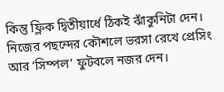কিন্তু ফ্লিক দ্বিতীয়ার্ধে ঠিকই ঝাঁকুনিটা দেন। নিজের পছন্দের কৌশলে ভরসা রেখে প্রেসিং আর ‘সিম্পল’ ফুটবলে নজর দেন।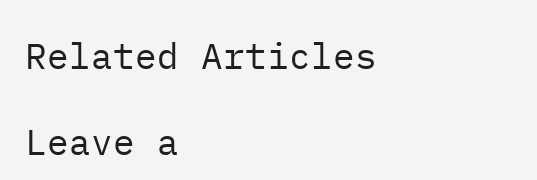Related Articles

Leave a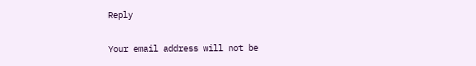Reply

Your email address will not be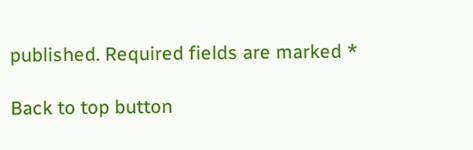published. Required fields are marked *

Back to top button